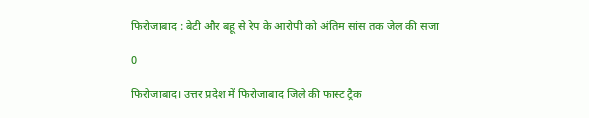फिरोजाबाद : बेटी और बहू से रेप के आरोपी को अंतिम सांस तक जेल की सजा

0

फिरोजाबाद। उत्तर प्रदेश में फिरोजाबाद जिले की फास्ट ट्रैक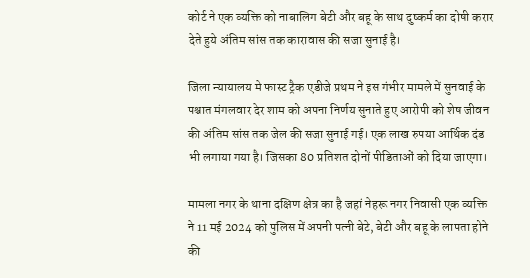कोर्ट ने एक व्यक्ति को नाबालिग बेटी और बहू के साथ दुष्कर्म का दोषी करार देते हुये अंतिम सांस तक कारावास की सजा सुनाई है।

जिला न्यायालय मे फास्ट ट्रैक एडीजे प्रथम ने इस गंभीर मामले में सुनवाई के पश्चात मंगलवार देर शाम को अपना निर्णय सुनाते हुए आरोपी को शेष जीवन की अंतिम सांस तक जेल की सजा सुनाई गई। एक लाख रुपया आर्थिक दंड भी लगाया गया है। जिसका 80 प्रतिशत दोनों पीडिताओं को दिया जाएगा।

मामला नगर के थाना दक्षिण क्षेत्र का है जहां नेहरू नगर निवासी एक व्यक्ति ने 11 मई 2024 को पुलिस में अपनी पत्नी बेटे, बेटी और बहू के लापता होने की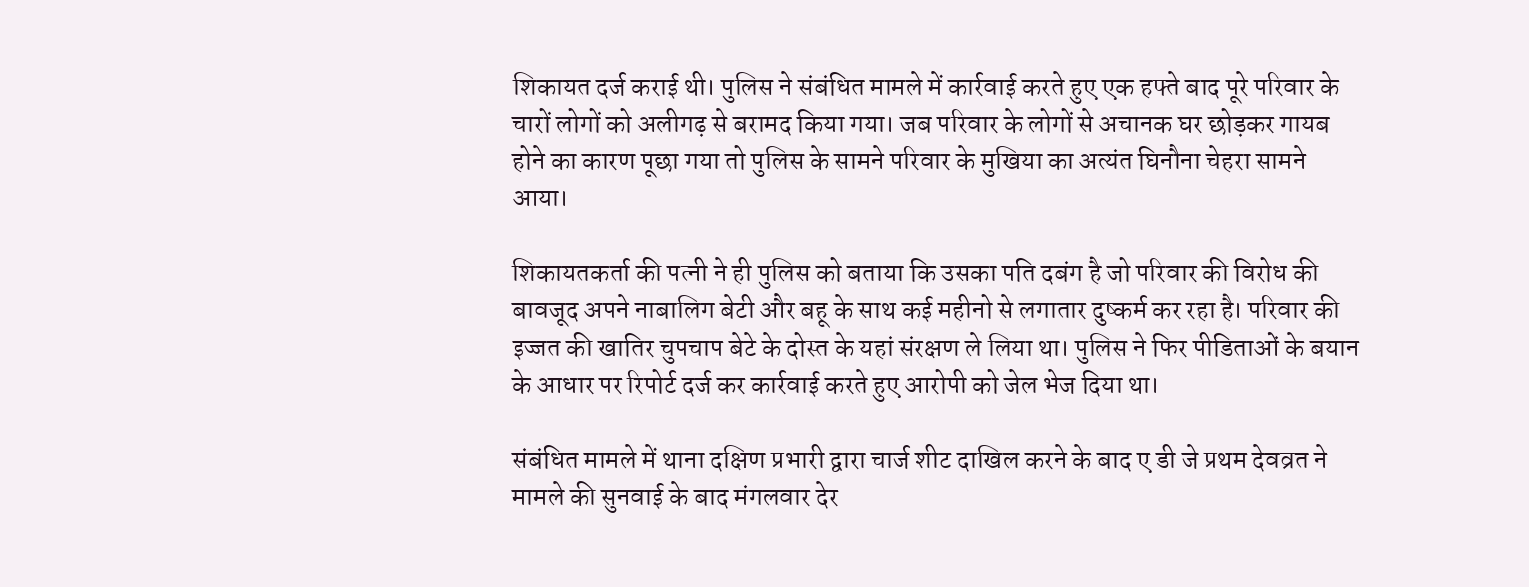शिकायत दर्ज कराई थी। पुलिस ने संबंधित मामले में कार्रवाई करते हुए एक हफ्ते बाद पूरे परिवार के चारों लोगों को अलीगढ़ से बरामद किया गया। जब परिवार के लोगों से अचानक घर छोड़कर गायब होने का कारण पूछा गया तो पुलिस के सामने परिवार के मुखिया का अत्यंत घिनौना चेहरा सामने आया।

शिकायतकर्ता की पत्नी ने ही पुलिस को बताया कि उसका पति दबंग है जो परिवार की विरोध की बावजूद अपने नाबालिग बेटी और बहू के साथ कई महीनो से लगातार दुष्कर्म कर रहा है। परिवार की इज्जत की खातिर चुपचाप बेटे के दोस्त के यहां संरक्षण ले लिया था। पुलिस ने फिर पीडिताओं के बयान के आधार पर रिपोर्ट दर्ज कर कार्रवाई करते हुए आरोपी को जेल भेज दिया था।

संबंधित मामले में थाना दक्षिण प्रभारी द्वारा चार्ज शीट दाखिल करने के बाद ए डी जे प्रथम देवव्रत ने मामले की सुनवाई के बाद मंगलवार देर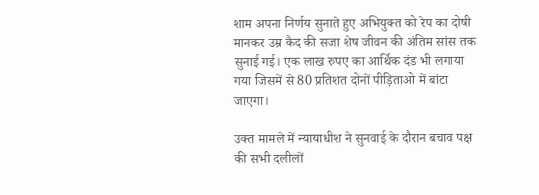शाम अपना निर्णय सुनाते हुए अभियुक्त को रेप का दोषी मानकर उम्र कैद की सजा शेष जीवन की अंतिम सांस तक सुनाई गई। एक लाख रुपए का आर्थिक दंड भी लगाया गया जिसमें से 80 प्रतिशत दोनों पीड़िताओ में बांटा जाएगा।

उक्त मामले में न्यायाधीश ने सुनवाई के दौरान बचाव पक्ष की सभी दलीलों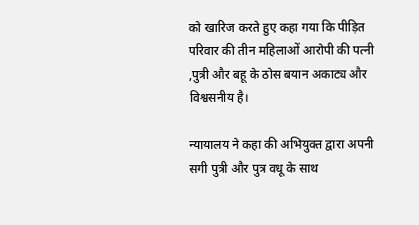को खारिज करते हुए कहा गया कि पीड़ित परिवार की तीन महिलाओं आरोपी की पत्नी ,पुत्री और बहू के ठोस बयान अकाट्य और विश्वसनीय है।

न्यायालय ने कहा की अभियुक्त द्वारा अपनी सगी पुत्री और पुत्र वधू के साथ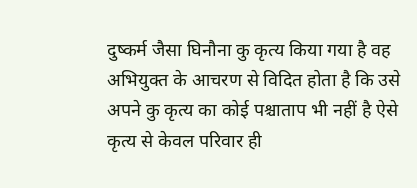दुष्कर्म जैसा घिनौना कु कृत्य किया गया है वह अभियुक्त के आचरण से विदित होता है कि उसे अपने कु कृत्य का कोई पश्चाताप भी नहीं है ऐसे कृत्य से केवल परिवार ही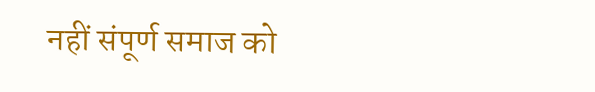नहीं संपूर्ण समाज को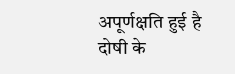अपूर्णक्षति हुई है दोषी के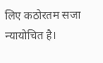लिए कठोरतम सजा न्यायोचित है।